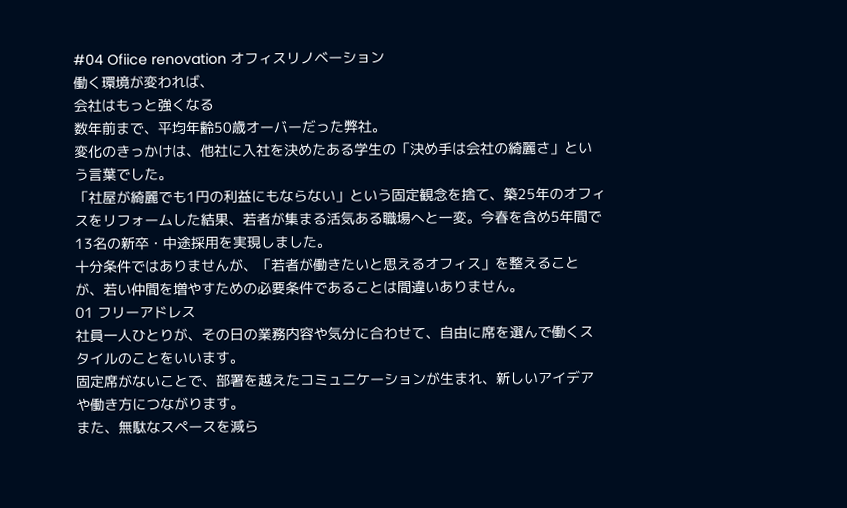#04 Ofiice renovation オフィスリノベーション
働く環境が変われば、
会社はもっと強くなる
数年前まで、平均年齢50歳オーバーだった弊社。
変化のきっかけは、他社に入社を決めたある学生の「決め手は会社の綺麗さ」という言葉でした。
「社屋が綺麗でも1円の利益にもならない」という固定観念を捨て、築25年のオフィスをリフォームした結果、若者が集まる活気ある職場へと一変。今春を含め5年間で13名の新卒・中途採用を実現しました。
十分条件ではありませんが、「若者が働きたいと思えるオフィス」を整えることが、若い仲間を増やすための必要条件であることは間違いありません。
01 フリーアドレス
社員一人ひとりが、その日の業務内容や気分に合わせて、自由に席を選んで働くスタイルのことをいいます。
固定席がないことで、部署を越えたコミュニケーションが生まれ、新しいアイデアや働き方につながります。
また、無駄なスペースを減ら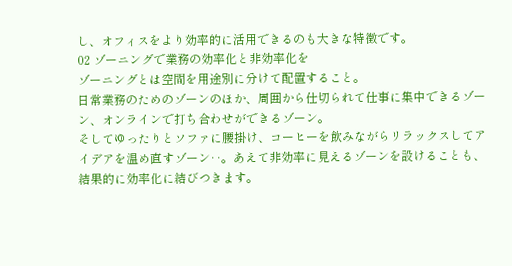し、オフィスをより効率的に活用できるのも大きな特徴です。
02 ゾーニングで業務の効率化と非効率化を
ゾーニングとは空間を用途別に分けて配置すること。
日常業務のためのゾーンのほか、周囲から仕切られて仕事に集中できるゾーン、オンラインで打ち合わせができるゾーン。
そしてゆったりとソファに腰掛け、コーヒーを飲みながらリラックスしてアイデアを温め直すゾーン‥。あえて非効率に見えるゾーンを設けることも、結果的に効率化に結びつきます。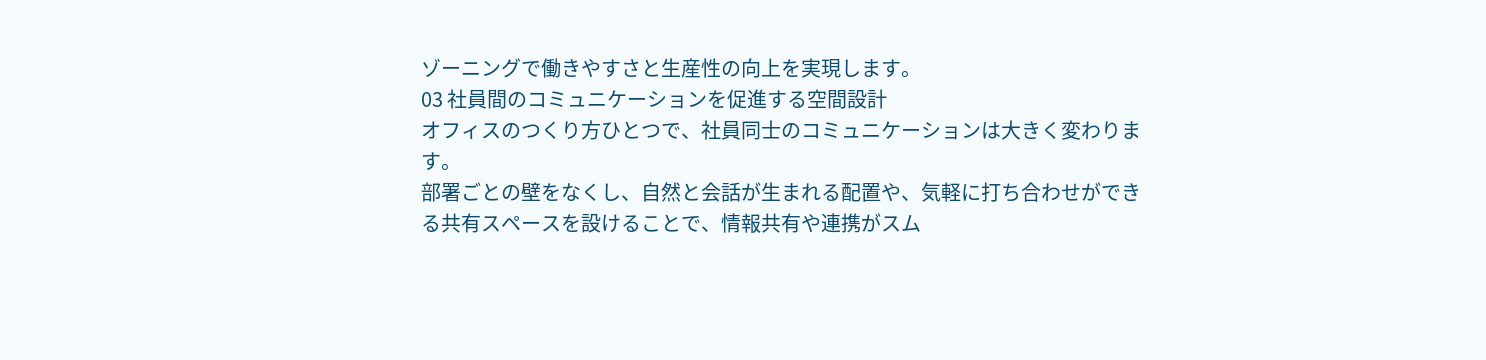ゾーニングで働きやすさと生産性の向上を実現します。
03 社員間のコミュニケーションを促進する空間設計
オフィスのつくり方ひとつで、社員同士のコミュニケーションは大きく変わります。
部署ごとの壁をなくし、自然と会話が生まれる配置や、気軽に打ち合わせができる共有スペースを設けることで、情報共有や連携がスム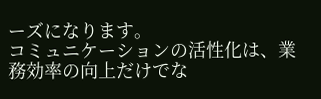ーズになります。
コミュニケーションの活性化は、業務効率の向上だけでな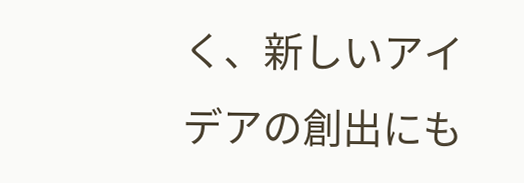く、新しいアイデアの創出にも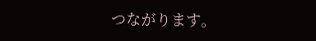つながります。